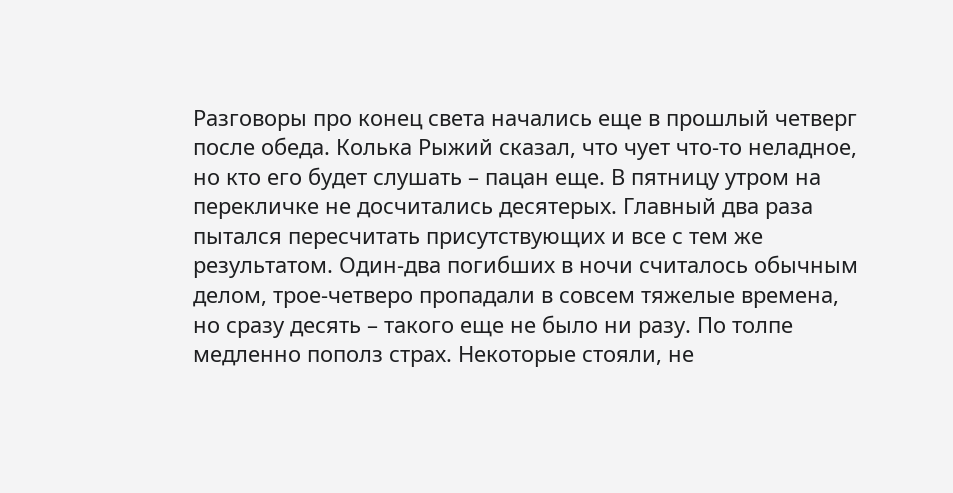Разговоры про конец света начались еще в прошлый четверг после обеда. Колька Рыжий сказал, что чует что-то неладное, но кто его будет слушать – пацан еще. В пятницу утром на перекличке не досчитались десятерых. Главный два раза пытался пересчитать присутствующих и все с тем же результатом. Один-два погибших в ночи считалось обычным делом, трое-четверо пропадали в совсем тяжелые времена, но сразу десять – такого еще не было ни разу. По толпе медленно пополз страх. Некоторые стояли, не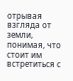отрывая взгляда от земли, понимая, что стоит им встретиться с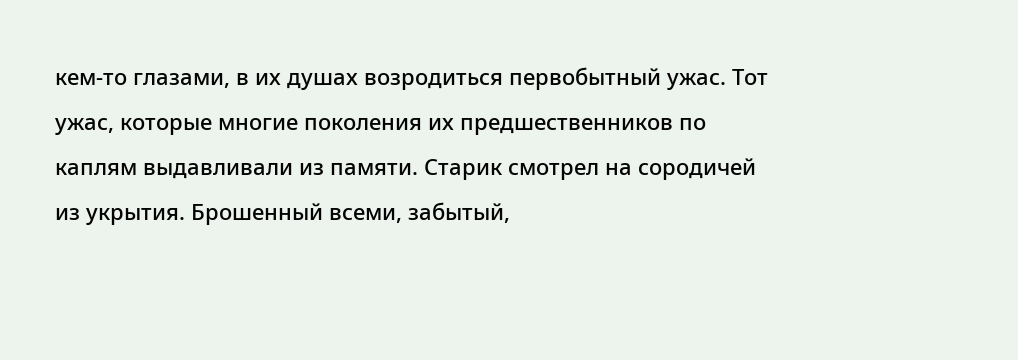кем-то глазами, в их душах возродиться первобытный ужас. Тот ужас, которые многие поколения их предшественников по каплям выдавливали из памяти. Старик смотрел на сородичей из укрытия. Брошенный всеми, забытый,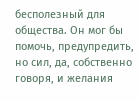бесполезный для общества. Он мог бы помочь, предупредить, но сил, да, собственно говоря, и желания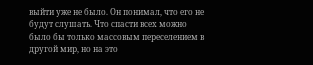выйти уже не было. Он понимал, что его не будут слушать. Что спасти всех можно было бы только массовым переселением в другой мир, но на это